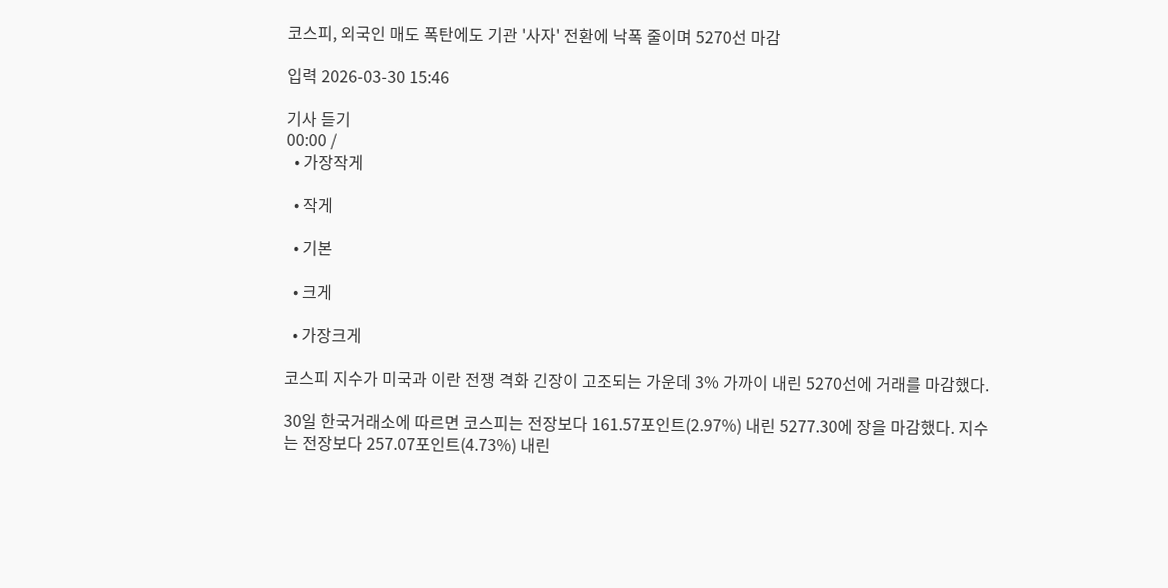코스피, 외국인 매도 폭탄에도 기관 '사자' 전환에 낙폭 줄이며 5270선 마감

입력 2026-03-30 15:46

기사 듣기
00:00 /
  • 가장작게

  • 작게

  • 기본

  • 크게

  • 가장크게

코스피 지수가 미국과 이란 전쟁 격화 긴장이 고조되는 가운데 3% 가까이 내린 5270선에 거래를 마감했다.

30일 한국거래소에 따르면 코스피는 전장보다 161.57포인트(2.97%) 내린 5277.30에 장을 마감했다. 지수는 전장보다 257.07포인트(4.73%) 내린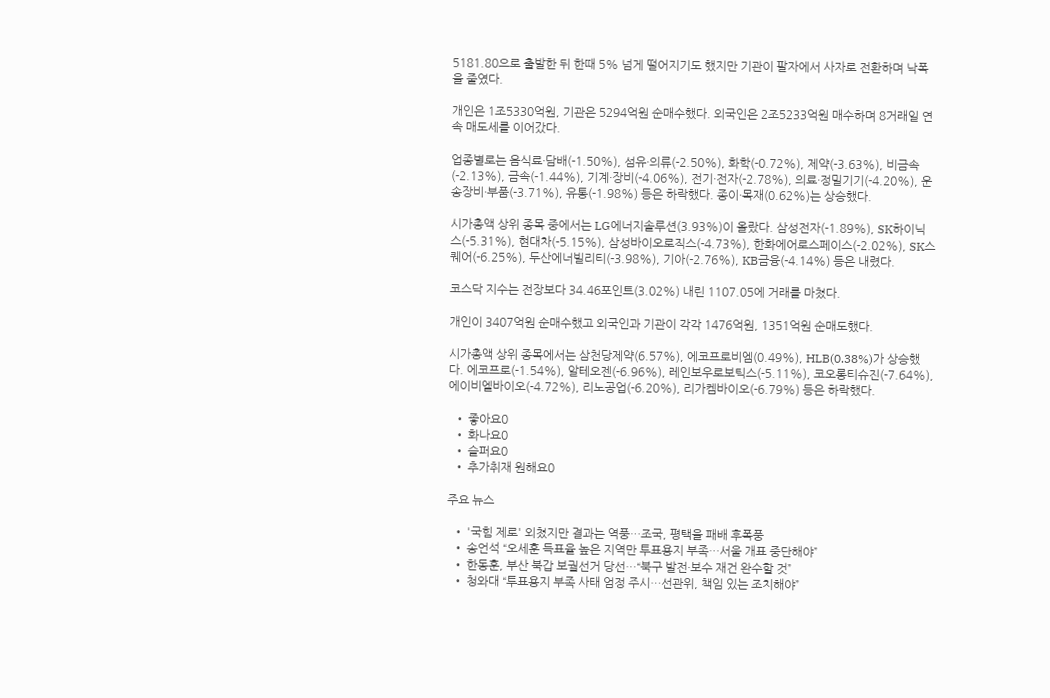5181.80으로 출발한 뒤 한때 5% 넘게 떨어지기도 했지만 기관이 팔자에서 사자로 전환하며 낙폭을 줄였다.

개인은 1조5330억원, 기관은 5294억원 순매수했다. 외국인은 2조5233억원 매수하며 8거래일 연속 매도세를 이어갔다.

업종별로는 음식료·담배(-1.50%), 섬유·의류(-2.50%), 화학(-0.72%), 제약(-3.63%), 비금속(-2.13%), 금속(-1.44%), 기계·장비(-4.06%), 전기·전자(-2.78%), 의료·정밀기기(-4.20%), 운송장비·부품(-3.71%), 유통(-1.98%) 등은 하락했다. 종이·목재(0.62%)는 상승했다.

시가총액 상위 종목 중에서는 LG에너지솔루션(3.93%)이 올랐다. 삼성전자(-1.89%), SK하이닉스(-5.31%), 현대차(-5.15%), 삼성바이오로직스(-4.73%), 한화에어로스페이스(-2.02%), SK스퀘어(-6.25%), 두산에너빌리티(-3.98%), 기아(-2.76%), KB금융(-4.14%) 등은 내렸다.

코스닥 지수는 전장보다 34.46포인트(3.02%) 내린 1107.05에 거래를 마쳤다.

개인이 3407억원 순매수했고 외국인과 기관이 각각 1476억원, 1351억원 순매도했다.

시가총액 상위 종목에서는 삼천당제약(6.57%), 에코프로비엠(0.49%), HLB(0.38%)가 상승했다. 에코프로(-1.54%), 알테오젠(-6.96%), 레인보우로보틱스(-5.11%), 코오롱티슈진(-7.64%), 에이비엘바이오(-4.72%), 리노공업(-6.20%), 리가켐바이오(-6.79%) 등은 하락했다.

  • 좋아요0
  • 화나요0
  • 슬퍼요0
  • 추가취재 원해요0

주요 뉴스

  • '국힘 제로' 외쳤지만 결과는 역풍…조국, 평택을 패배 후폭풍
  • 송언석 “오세훈 득표율 높은 지역만 투표용지 부족…서울 개표 중단해야”
  • 한동훈, 부산 북갑 보궐선거 당선…“북구 발전·보수 재건 완수할 것”
  • 청와대 “투표용지 부족 사태 엄정 주시…선관위, 책임 있는 조치해야”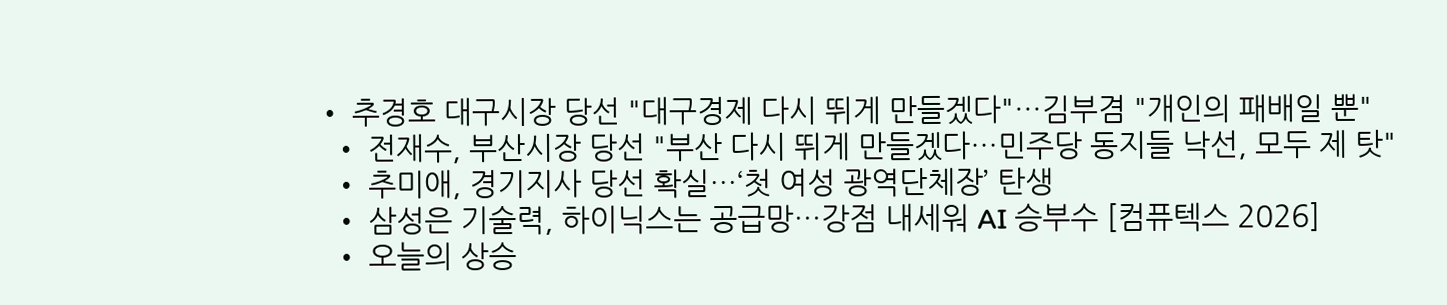• 추경호 대구시장 당선 "대구경제 다시 뛰게 만들겠다"…김부겸 "개인의 패배일 뿐"
  • 전재수, 부산시장 당선 "부산 다시 뛰게 만들겠다…민주당 동지들 낙선, 모두 제 탓"
  • 추미애, 경기지사 당선 확실…‘첫 여성 광역단체장’ 탄생
  • 삼성은 기술력, 하이닉스는 공급망…강점 내세워 AI 승부수 [컴퓨텍스 2026]
  • 오늘의 상승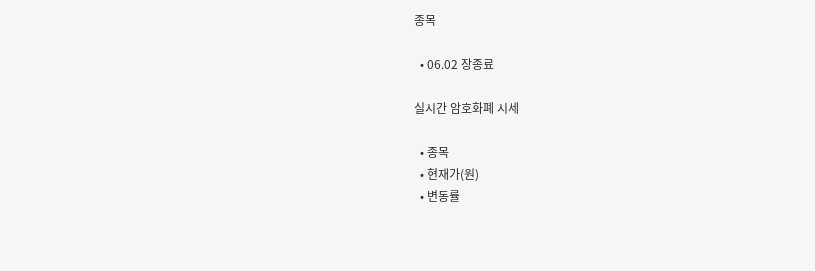종목

  • 06.02 장종료

실시간 암호화폐 시세

  • 종목
  • 현재가(원)
  • 변동률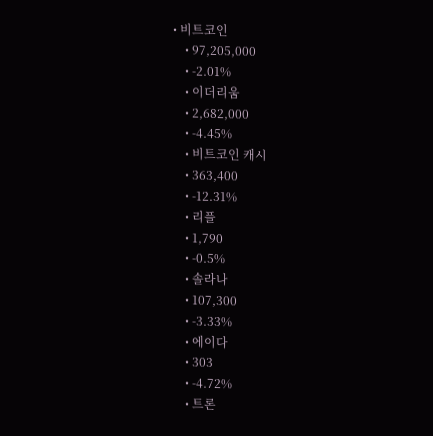• 비트코인
    • 97,205,000
    • -2.01%
    • 이더리움
    • 2,682,000
    • -4.45%
    • 비트코인 캐시
    • 363,400
    • -12.31%
    • 리플
    • 1,790
    • -0.5%
    • 솔라나
    • 107,300
    • -3.33%
    • 에이다
    • 303
    • -4.72%
    • 트론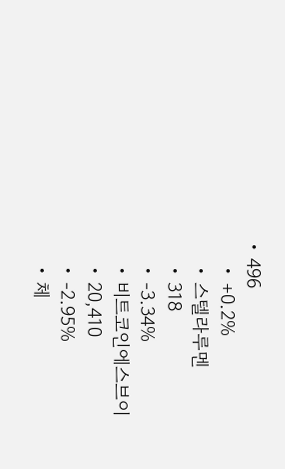• 496
    • +0.2%
    • 스텔라루멘
    • 318
    • -3.34%
    • 비트코인에스브이
    • 20,410
    • -2.95%
    • 체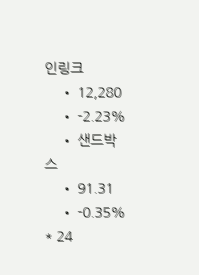인링크
    • 12,280
    • -2.23%
    • 샌드박스
    • 91.31
    • -0.35%
* 24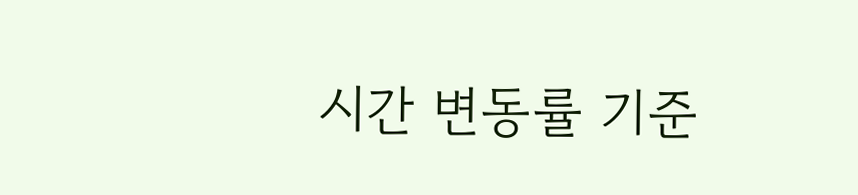시간 변동률 기준